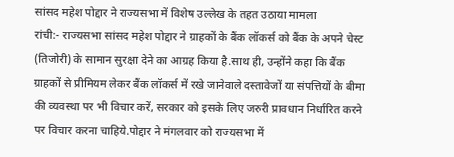सांसद महेश पोद्दार ने राज्यसभा में विशेष उल्लेख के तहत उठाया मामला
रांची:- राज्यसभा सांसद महेश पोद्दार ने ग्राहकों के बैंक लॉकर्स को बैंक के अपने चेस्ट (तिजोरी) के सामान सुरक्षा देने का आग्रह किया है.साथ ही, उन्होंने कहा कि बैंक ग्राहकों से प्रीमियम लेकर बैंक लॉकर्स में रखे जानेवाले दस्तावेजों या संपत्तियों के बीमा की व्यवस्था पर भी विचार करें, सरकार को इसके लिए जरुरी प्रावधान निर्धारित करने पर विचार करना चाहिये.पोद्दार ने मंगलवार को राज्यसभा में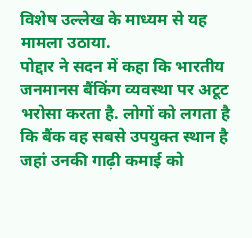विशेष उल्लेख के माध्यम से यह मामला उठाया.
पोद्दार ने सदन में कहा कि भारतीय जनमानस बैंकिंग व्यवस्था पर अटूट भरोसा करता है. लोगों को लगता है कि बैंक वह सबसे उपयुक्त स्थान है जहां उनकी गाढ़ी कमाई को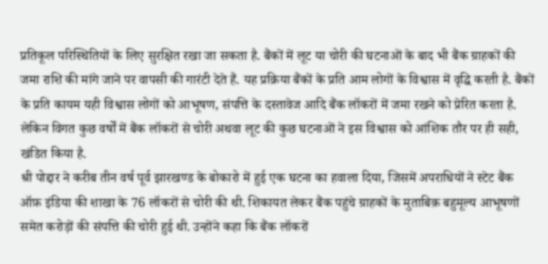प्रतिकूल परिस्थितियों के लिए सुरक्षित रखा जा सकता है. बैंकों में लूट या चोरी की घटनाओं के बाद भी बैंक ग्राहकों की जमा राशि की मांगे जाने पर वापसी की गारंटी देते हैं. यह प्रक्रिया बैंकों के प्रति आम लोगों के विश्वास में वृद्धि करती है. बैंकों के प्रति कायम यही विश्वास लोगों को आभूषण, संपत्ति के दस्तावेज आदि बैंक लॉकरों में जमा रखने को प्रेरित करता है. लेकिन विगत कुछ वर्षों में बैंक लॉकरों से चोरी अथवा लूट की कुछ घटनाओं ने इस विश्वास को आंशिक तौर पर ही सही, खंडित किया है.
श्री पोद्दार ने करीब तीन वर्ष पूर्व झारखण्ड के बोकारो में हुई एक घटना का हवाला दिया, जिसमें अपराधियों ने स्टेट बैंक ऑफ़ इंडिया की शाखा के 76 लॉकरों से चोरी की थी. शिकायत लेकर बैंक पहुंचे ग्राहकों के मुताबिक़ बहुमूल्य आभूषणों समेत करोड़ों की संपत्ति की चोरी हुई थी. उन्होंने कहा कि बैंक लॉकरों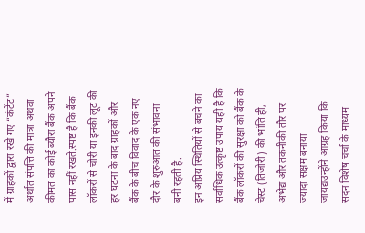में ग्राहकों द्वारा रखे गए “कंटेंट” अर्थात संपत्ति की मात्रा अथवा कीमत का कोई ब्यौरा बैंक अपने पास नहीं रखते.स्पष्ट है कि बैंक लॉकरों से चोरी या इनकी लूट की हर घटना के बाद ग्राहकों और बैंक के बीच विवाद के एक नए दौर के शुरुआत की संभावना बनी रहती है.
इन अप्रिय स्थितियों से बचने का सर्वाधिक उत्कृष्ट उपाय यही है कि बैंक लॉकरों की सुरक्षा को बैंक के चेस्ट (तिजोरी) की भांति ही, अभेद्य और तकनीकी तौर पर ज्यादा सक्षम बनाया जायद्यउन्होंने आग्रह किया कि सदन विशेष चर्चा के माध्यम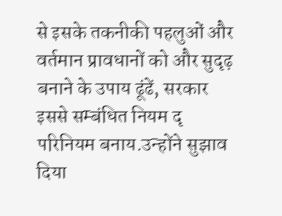से इसके तकनीकी पहलुओं और वर्तमान प्रावधानों को और सुदृढ़ बनाने के उपाय ढूंढें, सरकार इससे सम्बंधित नियम दृ परिनियम बनाय.उन्होंने सुझाव दिया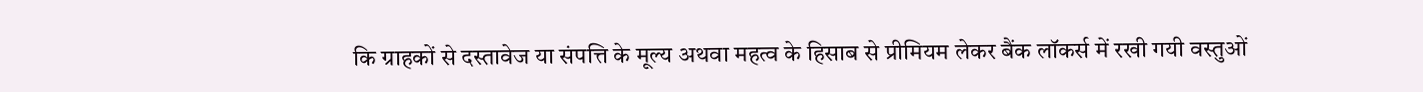कि ग्राहकों से दस्तावेज या संपत्ति के मूल्य अथवा महत्व के हिसाब से प्रीमियम लेकर बैंक लॉकर्स में रखी गयी वस्तुओं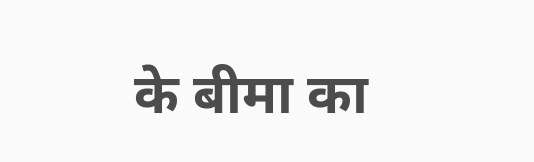के बीमा का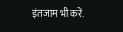इंतजाम भी करें.